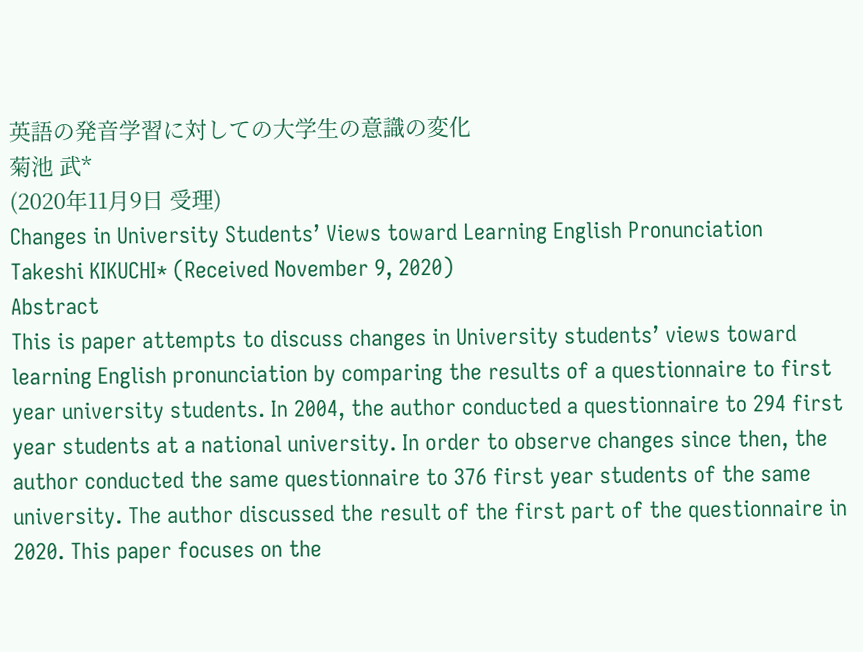英語の発音学習に対しての大学生の意識の変化
菊池 武*
(2020年11月9日 受理)
Changes in University Students’ Views toward Learning English Pronunciation
Takeshi KIKUCHI* (Received November 9, 2020)
Abstract
This is paper attempts to discuss changes in University students’ views toward learning English pronunciation by comparing the results of a questionnaire to first year university students. In 2004, the author conducted a questionnaire to 294 first year students at a national university. In order to observe changes since then, the author conducted the same questionnaire to 376 first year students of the same university. The author discussed the result of the first part of the questionnaire in 2020. This paper focuses on the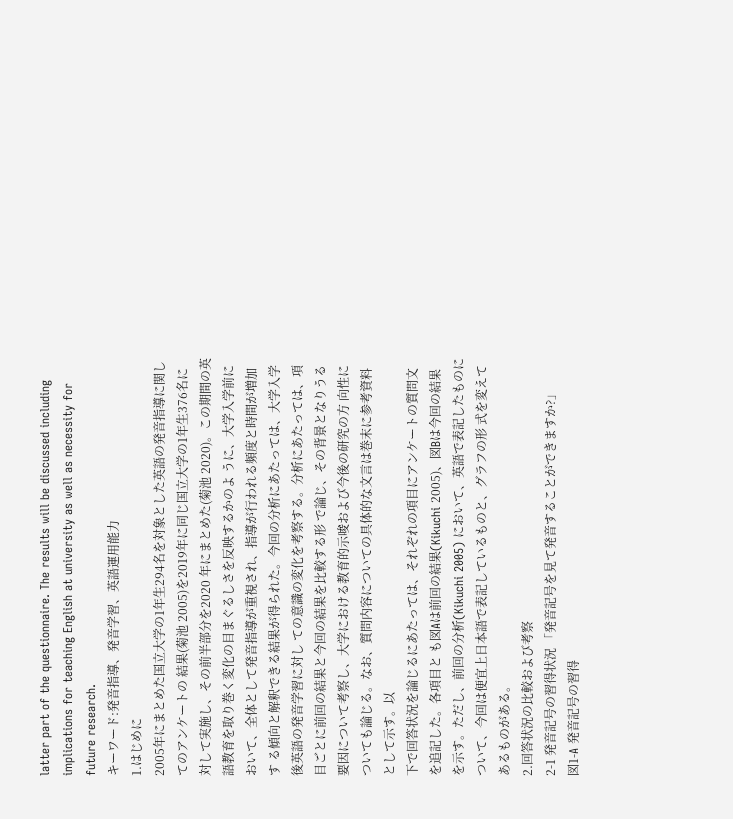latter part of the questionnaire. The results will be discussed including implications for teaching English at university as well as necessity for future research.
キーワード:発音指導、発音学習、英語運用能力
1.はじめに
2005年にまとめた国立大学の1年生294名を対象とした英語の発音指導に関してのアンケートの 結果(菊池 2005)を2019年に同じ国立大学の1年生376名に対して実施し、その前半部分を2020 年にまとめた(菊池 2020)。この期間の英語教育を取り巻く変化の目まぐるしさを反映するかのよ うに、大学入学前において、全体として発音指導が重視され、指導が行われる頻度と時間が増加す る傾向と解釈できる結果が得られた。今回の分析にあたっては、大学入学後英語の発音学習に対し ての意識の変化を考察する。分析にあたっては、項目ごとに前回の結果と今回の結果を比較する形 で論じ、その背景となりうる要因について考察し、大学における教育的示唆および今後の研究の方 向性についても論じる。なお、質問内容についての具体的な文言は巻末に参考資料として示す。以
下で回答状況を論じるにあたっては、それぞれの項目にアンケートの質問文を追記した。各項目と も図Aは前回の結果(Kikuchi 2005)、図Bは今回の結果を示す。ただし、前回の分析(Kikuchi 2005) において、英語で表記したものについて、今回は便宜上日本語で表記しているものと、グラフの形 式を変えてあるものがある。
2.回答状況の比較および考察
2-1 発音記号の習得状況 「発音記号を見て発音することができますか?」
図1-A 発音記号の習得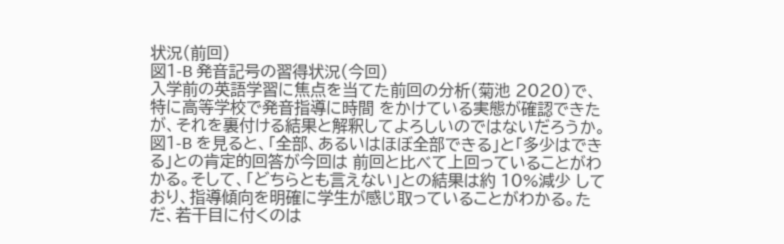状況(前回)
図1-B 発音記号の習得状況(今回)
入学前の英語学習に焦点を当てた前回の分析(菊池 2020)で、特に高等学校で発音指導に時間 をかけている実態が確認できたが、それを裏付ける結果と解釈してよろしいのではないだろうか。
図1-B を見ると、「全部、あるいはほぼ全部できる」と「多少はできる」との肯定的回答が今回は 前回と比べて上回っていることがわかる。そして、「どちらとも言えない」との結果は約 10%減少 しており、指導傾向を明確に学生が感じ取っていることがわかる。ただ、若干目に付くのは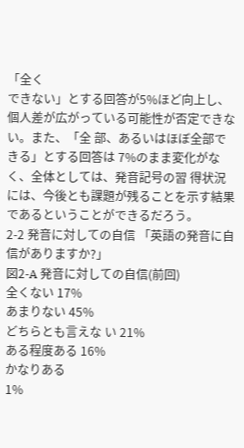「全く
できない」とする回答が5%ほど向上し、個人差が広がっている可能性が否定できない。また、「全 部、あるいはほぼ全部できる」とする回答は 7%のまま変化がなく、全体としては、発音記号の習 得状況には、今後とも課題が残ることを示す結果であるということができるだろう。
2-2 発音に対しての自信 「英語の発音に自信がありますか?」
図2-A 発音に対しての自信(前回)
全くない 17%
あまりない 45%
どちらとも言えな い 21%
ある程度ある 16%
かなりある
1%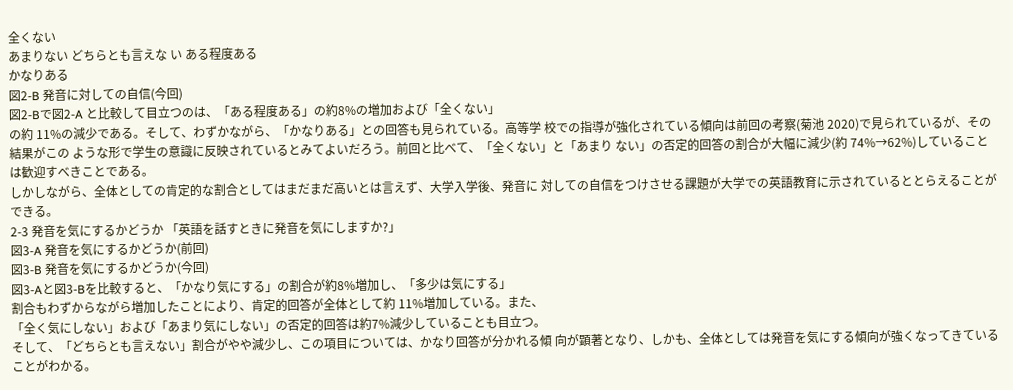全くない
あまりない どちらとも言えな い ある程度ある
かなりある
図2-B 発音に対しての自信(今回)
図2-Bで図2-A と比較して目立つのは、「ある程度ある」の約8%の増加および「全くない」
の約 11%の減少である。そして、わずかながら、「かなりある」との回答も見られている。高等学 校での指導が強化されている傾向は前回の考察(菊池 2020)で見られているが、その結果がこの ような形で学生の意識に反映されているとみてよいだろう。前回と比べて、「全くない」と「あまり ない」の否定的回答の割合が大幅に減少(約 74%→62%)していることは歓迎すべきことである。
しかしながら、全体としての肯定的な割合としてはまだまだ高いとは言えず、大学入学後、発音に 対しての自信をつけさせる課題が大学での英語教育に示されているととらえることができる。
2-3 発音を気にするかどうか 「英語を話すときに発音を気にしますか?」
図3-A 発音を気にするかどうか(前回)
図3-B 発音を気にするかどうか(今回)
図3-Aと図3-Bを比較すると、「かなり気にする」の割合が約8%増加し、「多少は気にする」
割合もわずからながら増加したことにより、肯定的回答が全体として約 11%増加している。また、
「全く気にしない」および「あまり気にしない」の否定的回答は約7%減少していることも目立つ。
そして、「どちらとも言えない」割合がやや減少し、この項目については、かなり回答が分かれる傾 向が顕著となり、しかも、全体としては発音を気にする傾向が強くなってきていることがわかる。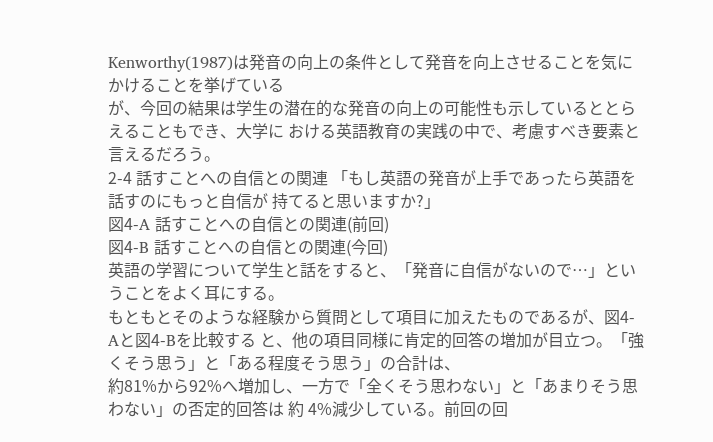Kenworthy(1987)は発音の向上の条件として発音を向上させることを気にかけることを挙げている
が、今回の結果は学生の潜在的な発音の向上の可能性も示しているととらえることもでき、大学に おける英語教育の実践の中で、考慮すべき要素と言えるだろう。
2-4 話すことへの自信との関連 「もし英語の発音が上手であったら英語を話すのにもっと自信が 持てると思いますか?」
図4-A 話すことへの自信との関連(前回)
図4-B 話すことへの自信との関連(今回)
英語の学習について学生と話をすると、「発音に自信がないので…」ということをよく耳にする。
もともとそのような経験から質問として項目に加えたものであるが、図4-Aと図4-Bを比較する と、他の項目同様に肯定的回答の増加が目立つ。「強くそう思う」と「ある程度そう思う」の合計は、
約81%から92%へ増加し、一方で「全くそう思わない」と「あまりそう思わない」の否定的回答は 約 4%減少している。前回の回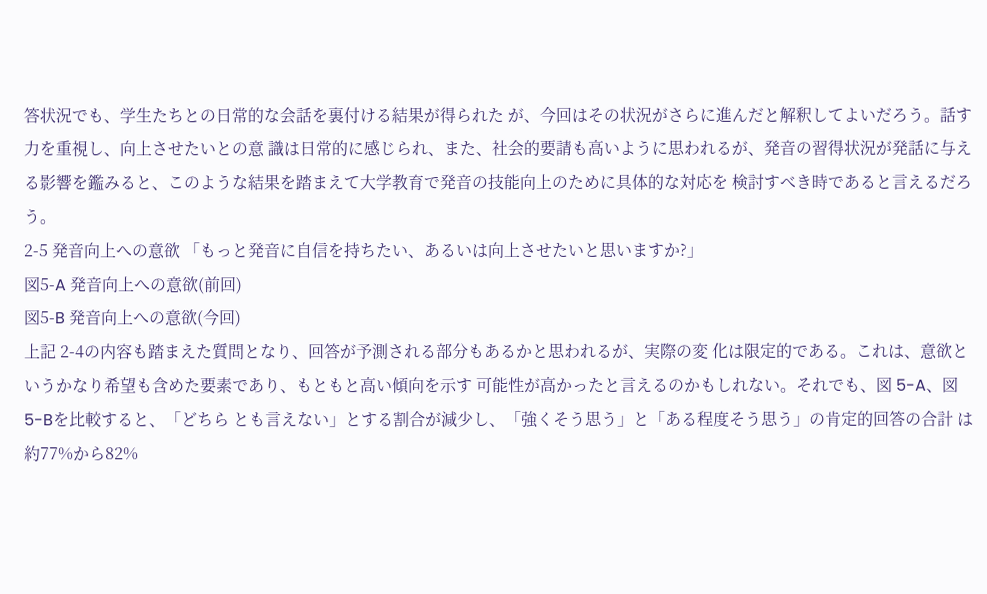答状況でも、学生たちとの日常的な会話を裏付ける結果が得られた が、今回はその状況がさらに進んだと解釈してよいだろう。話す力を重視し、向上させたいとの意 識は日常的に感じられ、また、社会的要請も高いように思われるが、発音の習得状況が発話に与え る影響を鑑みると、このような結果を踏まえて大学教育で発音の技能向上のために具体的な対応を 検討すべき時であると言えるだろう。
2-5 発音向上への意欲 「もっと発音に自信を持ちたい、あるいは向上させたいと思いますか?」
図5-A 発音向上への意欲(前回)
図5-B 発音向上への意欲(今回)
上記 2-4の内容も踏まえた質問となり、回答が予測される部分もあるかと思われるが、実際の変 化は限定的である。これは、意欲というかなり希望も含めた要素であり、もともと高い傾向を示す 可能性が高かったと言えるのかもしれない。それでも、図 5-A、図 5-Bを比較すると、「どちら とも言えない」とする割合が減少し、「強くそう思う」と「ある程度そう思う」の肯定的回答の合計 は約77%から82%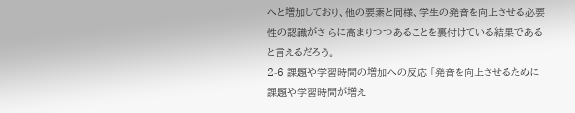へと増加しており、他の要素と同様、学生の発音を向上させる必要性の認識がさ らに高まりつつあることを裏付けている結果であると言えるだろう。
2-6 課題や学習時間の増加への反応 「発音を向上させるために課題や学習時間が増え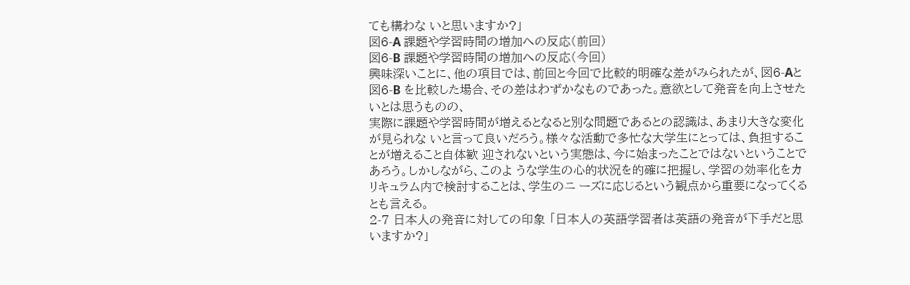ても構わな いと思いますか?」
図6-A 課題や学習時間の増加への反応(前回)
図6-B 課題や学習時間の増加への反応(今回)
興味深いことに、他の項目では、前回と今回で比較的明確な差がみられたが、図6-Aと図6-B を比較した場合、その差はわずかなものであった。意欲として発音を向上させたいとは思うものの、
実際に課題や学習時間が増えるとなると別な問題であるとの認識は、あまり大きな変化が見られな いと言って良いだろう。様々な活動で多忙な大学生にとっては、負担することが増えること自体歓 迎されないという実態は、今に始まったことではないということであろう。しかしながら、このよ うな学生の心的状況を的確に把握し、学習の効率化をカリキュラム内で検討することは、学生のニ ーズに応じるという観点から重要になってくるとも言える。
2-7 日本人の発音に対しての印象 「日本人の英語学習者は英語の発音が下手だと思いますか?」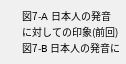図7-A 日本人の発音に対しての印象(前回)
図7-B 日本人の発音に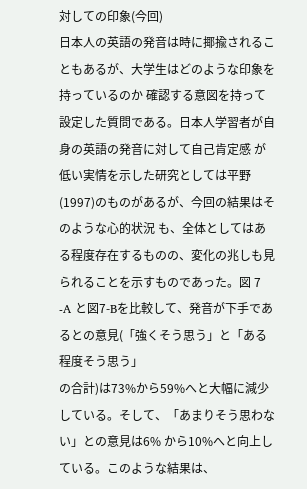対しての印象(今回)
日本人の英語の発音は時に揶揄されることもあるが、大学生はどのような印象を持っているのか 確認する意図を持って設定した質問である。日本人学習者が自身の英語の発音に対して自己肯定感 が低い実情を示した研究としては平野(1997)のものがあるが、今回の結果はそのような心的状況 も、全体としてはある程度存在するものの、変化の兆しも見られることを示すものであった。図 7
-A と図7-Bを比較して、発音が下手であるとの意見(「強くそう思う」と「ある程度そう思う」
の合計)は73%から59%へと大幅に減少している。そして、「あまりそう思わない」との意見は6% から10%へと向上している。このような結果は、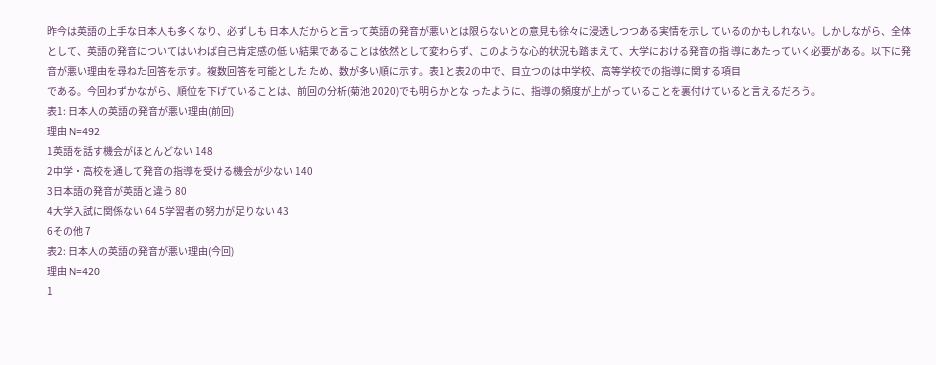昨今は英語の上手な日本人も多くなり、必ずしも 日本人だからと言って英語の発音が悪いとは限らないとの意見も徐々に浸透しつつある実情を示し ているのかもしれない。しかしながら、全体として、英語の発音についてはいわば自己肯定感の低 い結果であることは依然として変わらず、このような心的状況も踏まえて、大学における発音の指 導にあたっていく必要がある。以下に発音が悪い理由を尋ねた回答を示す。複数回答を可能とした ため、数が多い順に示す。表1と表2の中で、目立つのは中学校、高等学校での指導に関する項目
である。今回わずかながら、順位を下げていることは、前回の分析(菊池 2020)でも明らかとな ったように、指導の頻度が上がっていることを裏付けていると言えるだろう。
表1: 日本人の英語の発音が悪い理由(前回)
理由 N=492
1英語を話す機会がほとんどない 148
2中学・高校を通して発音の指導を受ける機会が少ない 140
3日本語の発音が英語と違う 80
4大学入試に関係ない 64 5学習者の努力が足りない 43
6その他 7
表2: 日本人の英語の発音が悪い理由(今回)
理由 N=420
1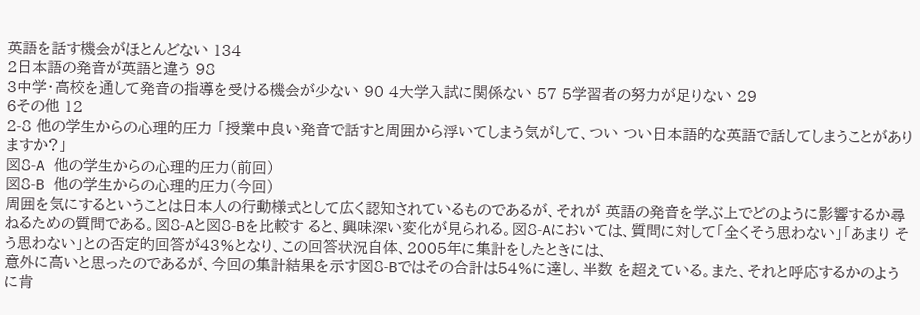英語を話す機会がほとんどない 134
2日本語の発音が英語と違う 98
3中学・高校を通して発音の指導を受ける機会が少ない 90 4大学入試に関係ない 57 5学習者の努力が足りない 29
6その他 12
2-8 他の学生からの心理的圧力 「授業中良い発音で話すと周囲から浮いてしまう気がして、つい つい日本語的な英語で話してしまうことがありますか?」
図8-A 他の学生からの心理的圧力(前回)
図8-B 他の学生からの心理的圧力(今回)
周囲を気にするということは日本人の行動様式として広く認知されているものであるが、それが 英語の発音を学ぶ上でどのように影響するか尋ねるための質問である。図8-Aと図8-Bを比較す ると、興味深い変化が見られる。図8-Aにおいては、質問に対して「全くそう思わない」「あまり そう思わない」との否定的回答が43%となり、この回答状況自体、2005年に集計をしたときには、
意外に高いと思ったのであるが、今回の集計結果を示す図8-Bではその合計は54%に達し、半数 を超えている。また、それと呼応するかのように肯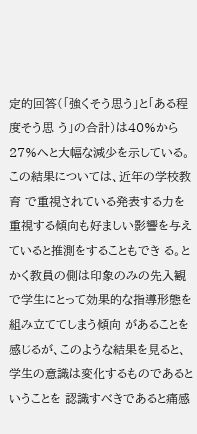定的回答(「強くそう思う」と「ある程度そう思 う」の合計)は40%から27%へと大幅な減少を示している。この結果については、近年の学校教育 で重視されている発表する力を重視する傾向も好ましい影響を与えていると推測をすることもでき る。とかく教員の側は印象のみの先入観で学生にとって効果的な指導形態を組み立ててしまう傾向 があることを感じるが、このような結果を見ると、学生の意識は変化するものであるということを 認識すべきであると痛感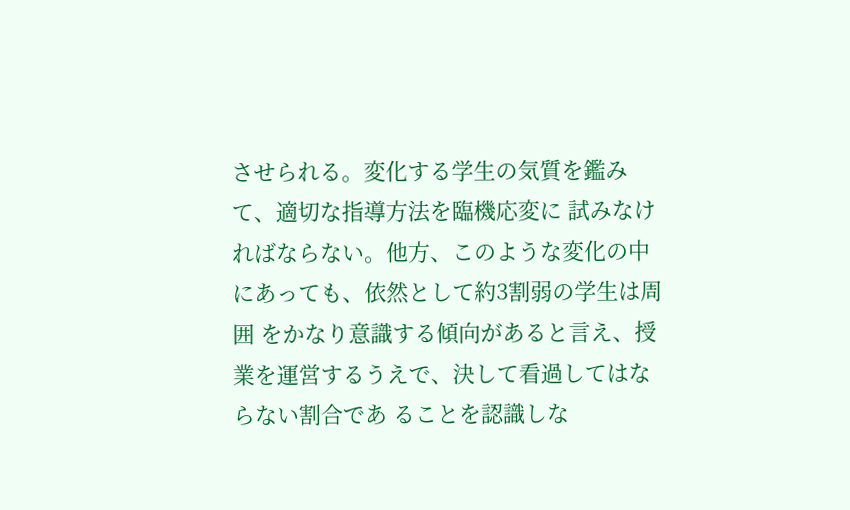させられる。変化する学生の気質を鑑みて、適切な指導方法を臨機応変に 試みなければならない。他方、このような変化の中にあっても、依然として約3割弱の学生は周囲 をかなり意識する傾向があると言え、授業を運営するうえで、決して看過してはならない割合であ ることを認識しな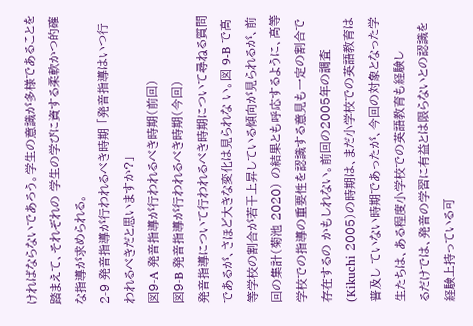ければならないであろう。学生の意識が多様であることを踏まえて、それぞれの 学生の学びに資する柔軟かつ的確な指導が求められる。
2-9 発音指導が行われるべき時期 「発音指導はいつ行われるべきだと思いますか?」
図9-A 発音指導が行われるべき時期(前回)
図9-B 発音指導が行われるべき時期(今回)
発音指導について行われるべき時期について尋ねる質問であるが、さほど大きな変化は見られな い。図 9-B で高等学校の割合が若干上昇している傾向が見られるが、前回の集計(菊池 2020) の結果とも呼応するように、高等学校での指導の重要性を認識する意見も一定の割合で存在するの かもしれない。前回の2005年の調査(Kikuchi 2005)の時期は、まだ小学校での英語教育は普及し ていない時期であったが、今回の対象となった学生たちは、ある程度小学校での英語教育も経験し
るだけでは、発音の学習に有益とは限らないとの認識を経験上持っている可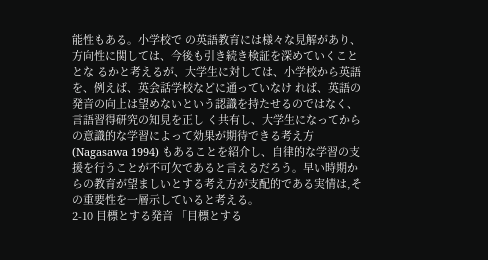能性もある。小学校で の英語教育には様々な見解があり、方向性に関しては、今後も引き続き検証を深めていくこととな るかと考えるが、大学生に対しては、小学校から英語を、例えば、英会話学校などに通っていなけ れば、英語の発音の向上は望めないという認識を持たせるのではなく、言語習得研究の知見を正し く共有し、大学生になってからの意識的な学習によって効果が期待できる考え方(Nagasawa 1994) もあることを紹介し、自律的な学習の支援を行うことが不可欠であると言えるだろう。早い時期か らの教育が望ましいとする考え方が支配的である実情は,その重要性を一層示していると考える。
2-10 目標とする発音 「目標とする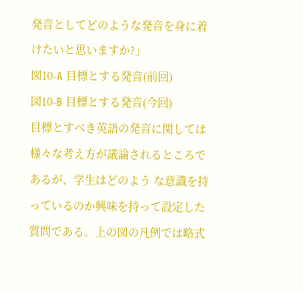発音としてどのような発音を身に着けたいと思いますか?」
図10-A 目標とする発音(前回)
図10-B 目標とする発音(今回)
目標とすべき英語の発音に関しては様々な考え方が議論されるところであるが、学生はどのよう な意識を持っているのか興味を持って設定した質問である。上の図の凡例では略式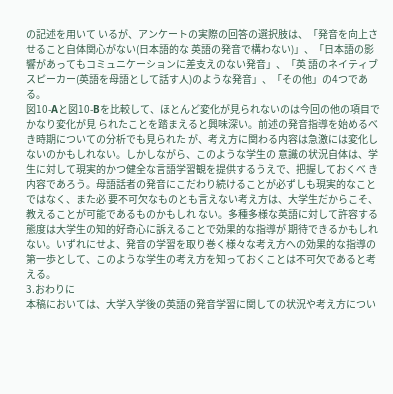の記述を用いて いるが、アンケートの実際の回答の選択肢は、「発音を向上させること自体関心がない(日本語的な 英語の発音で構わない)」、「日本語の影響があってもコミュニケーションに差支えのない発音」、「英 語のネイティブスピーカー(英語を母語として話す人)のような発音」、「その他」の4つである。
図10-Aと図10-Bを比較して、ほとんど変化が見られないのは今回の他の項目でかなり変化が見 られたことを踏まえると興味深い。前述の発音指導を始めるべき時期についての分析でも見られた が、考え方に関わる内容は急激には変化しないのかもしれない。しかしながら、このような学生の 意識の状況自体は、学生に対して現実的かつ健全な言語学習観を提供するうえで、把握しておくべ き内容であろう。母語話者の発音にこだわり続けることが必ずしも現実的なことではなく、また必 要不可欠なものとも言えない考え方は、大学生だからこそ、教えることが可能であるものかもしれ ない。多種多様な英語に対して許容する態度は大学生の知的好奇心に訴えることで効果的な指導が 期待できるかもしれない。いずれにせよ、発音の学習を取り巻く様々な考え方への効果的な指導の 第一歩として、このような学生の考え方を知っておくことは不可欠であると考える。
3.おわりに
本稿においては、大学入学後の英語の発音学習に関しての状況や考え方につい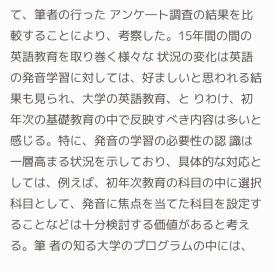て、筆者の行った アンケ―ト調査の結果を比較することにより、考察した。15年間の間の英語教育を取り巻く様々な 状況の変化は英語の発音学習に対しては、好ましいと思われる結果も見られ、大学の英語教育、と りわけ、初年次の基礎教育の中で反映すべき内容は多いと感じる。特に、発音の学習の必要性の認 識は一層高まる状況を示しており、具体的な対応としては、例えば、初年次教育の科目の中に選択 科目として、発音に焦点を当てた科目を設定することなどは十分検討する価値があると考える。筆 者の知る大学のプログラムの中には、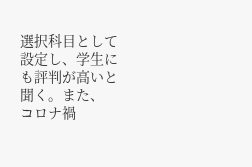選択科目として設定し、学生にも評判が高いと聞く。また、
コロナ禍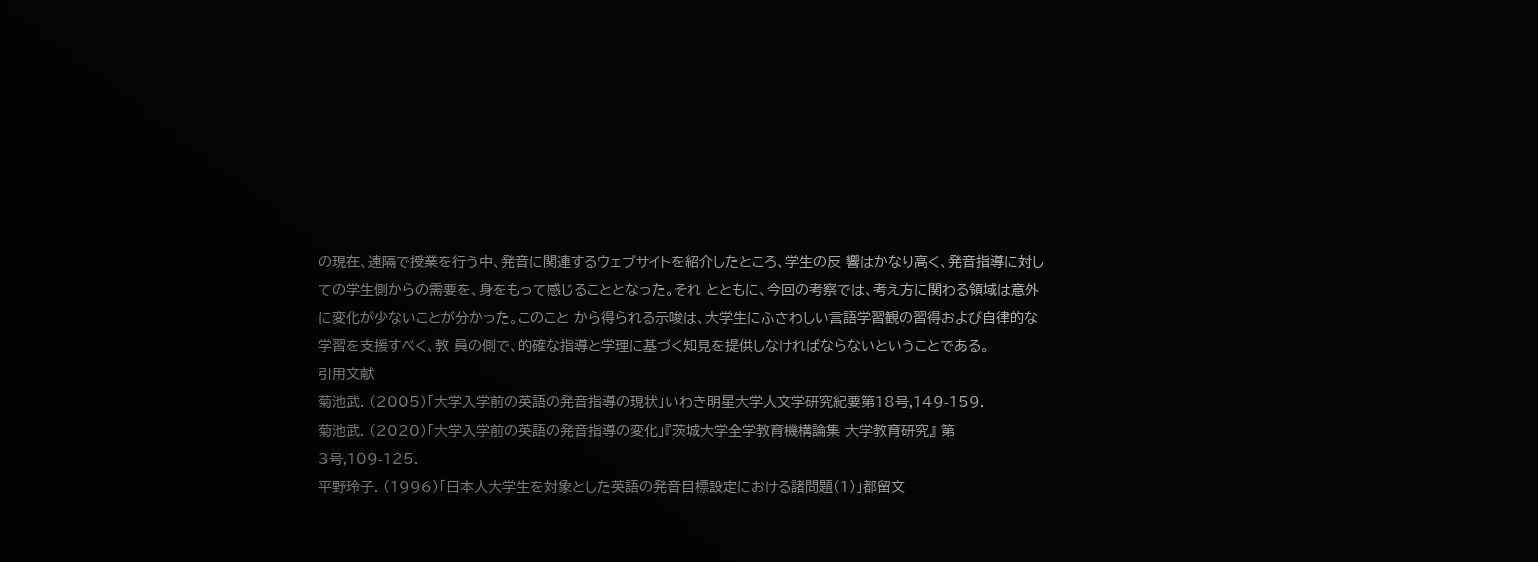の現在、遠隔で授業を行う中、発音に関連するウェブサイトを紹介したところ、学生の反 響はかなり高く、発音指導に対しての学生側からの需要を、身をもって感じることとなった。それ とともに、今回の考察では、考え方に関わる領域は意外に変化が少ないことが分かった。このこと から得られる示唆は、大学生にふさわしい言語学習観の習得および自律的な学習を支援すべく、教 員の側で、的確な指導と学理に基づく知見を提供しなければならないということである。
引用文献
菊池武. (2005)「大学入学前の英語の発音指導の現状」いわき明星大学人文学研究紀要第18号,149-159.
菊池武. (2020)「大学入学前の英語の発音指導の変化」『茨城大学全学教育機構論集 大学教育研究』 第
3号,109-125.
平野玲子. (1996)「日本人大学生を対象とした英語の発音目標設定における諸問題(1)」都留文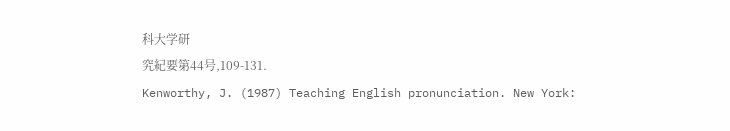科大学研
究紀要第44号,109-131.
Kenworthy, J. (1987) Teaching English pronunciation. New York: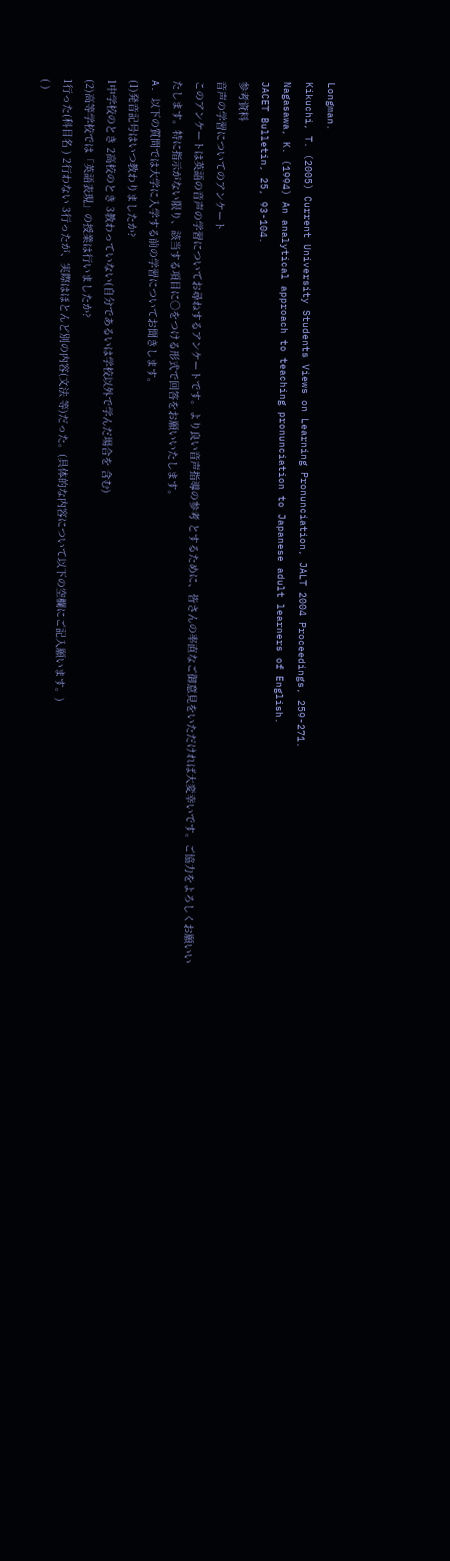Longman.
Kikuchi, T. (2005) Current University Students Views on Learning Pronunciation, JALT 2004 Proceedings, 259-271.
Nagasawa, K. (1994) An analytical approach to teaching pronunciation to Japanese adult learners of English.
JACET Bulletin, 25, 93-104.
参考資料
音声の学習についてのアンケート
このアンケートは英語の音声の学習についてお尋ねするアンケートです。より良い音声指導の参考 とするために、皆さんの率直なご御意見をいただければ大変幸いです。ご協力をよろしくお願いい たします。特に指示がない限り、該当する項目に○をつける形式で回答をお願いいたします。
A. 以下の質問では大学に入学する前の学習についてお聞きします。
(1)発音記号はいつ教わりましたか?
1中学校のとき 2高校のとき 3教わっていない(自分であるいは学校以外で学んだ場合を 含む)
(2)高等学校では「英語表現」の授業は行いましたか?
1行った(科目名 ) 2行わない 3行ったが、実際はほとんど別の内容(文法 等)だった。(具体的な内容について以下の空欄にご記入願います。)
( )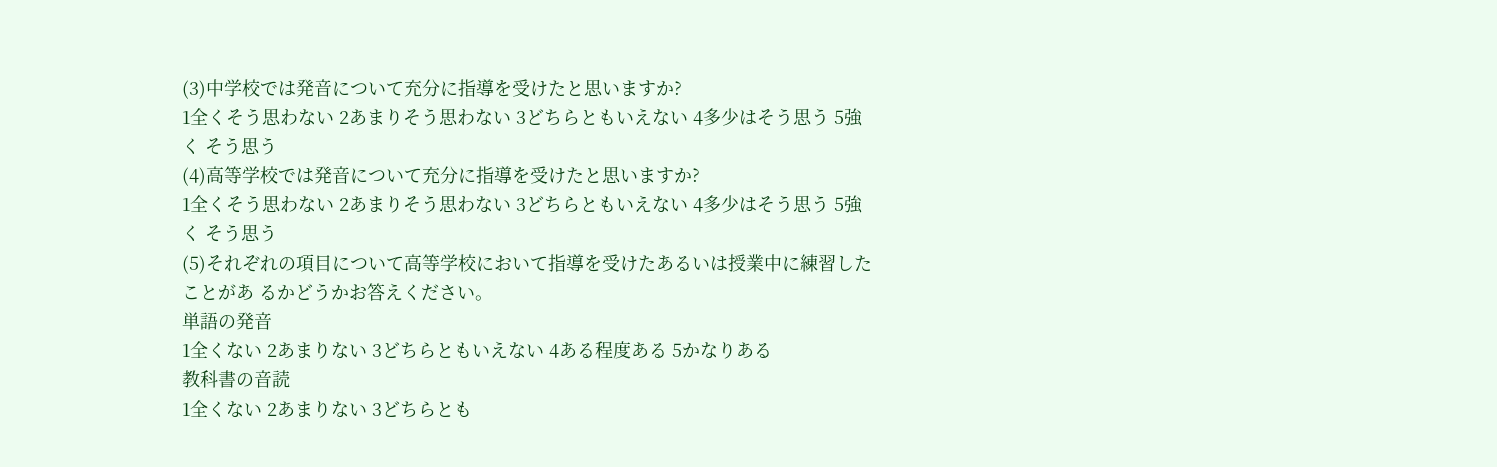(3)中学校では発音について充分に指導を受けたと思いますか?
1全くそう思わない 2あまりそう思わない 3どちらともいえない 4多少はそう思う 5強く そう思う
(4)高等学校では発音について充分に指導を受けたと思いますか?
1全くそう思わない 2あまりそう思わない 3どちらともいえない 4多少はそう思う 5強く そう思う
(5)それぞれの項目について高等学校において指導を受けたあるいは授業中に練習したことがあ るかどうかお答えください。
単語の発音
1全くない 2あまりない 3どちらともいえない 4ある程度ある 5かなりある
教科書の音読
1全くない 2あまりない 3どちらとも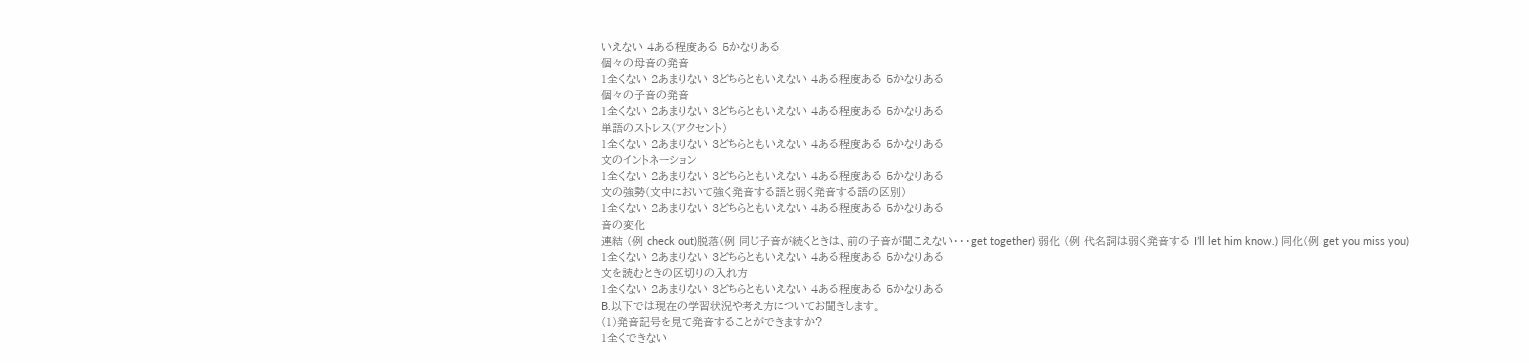いえない 4ある程度ある 5かなりある
個々の母音の発音
1全くない 2あまりない 3どちらともいえない 4ある程度ある 5かなりある
個々の子音の発音
1全くない 2あまりない 3どちらともいえない 4ある程度ある 5かなりある
単語のストレス(アクセント)
1全くない 2あまりない 3どちらともいえない 4ある程度ある 5かなりある
文のイントネーション
1全くない 2あまりない 3どちらともいえない 4ある程度ある 5かなりある
文の強勢(文中において強く発音する語と弱く発音する語の区別)
1全くない 2あまりない 3どちらともいえない 4ある程度ある 5かなりある
音の変化
連結 (例 check out)脱落(例 同じ子音が続くときは、前の子音が聞こえない・・・get together) 弱化 (例 代名詞は弱く発音する I’ll let him know.) 同化(例 get you miss you)
1全くない 2あまりない 3どちらともいえない 4ある程度ある 5かなりある
文を読むときの区切りの入れ方
1全くない 2あまりない 3どちらともいえない 4ある程度ある 5かなりある
B.以下では現在の学習状況や考え方についてお聞きします。
(1)発音記号を見て発音することができますか?
1全くできない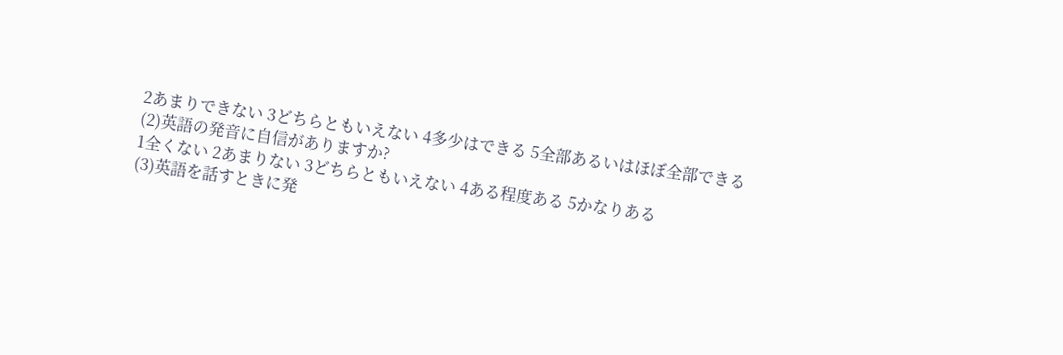2あまりできない 3どちらともいえない 4多少はできる 5全部あるいはほぼ全部できる
(2)英語の発音に自信がありますか?
1全くない 2あまりない 3どちらともいえない 4ある程度ある 5かなりある
(3)英語を話すときに発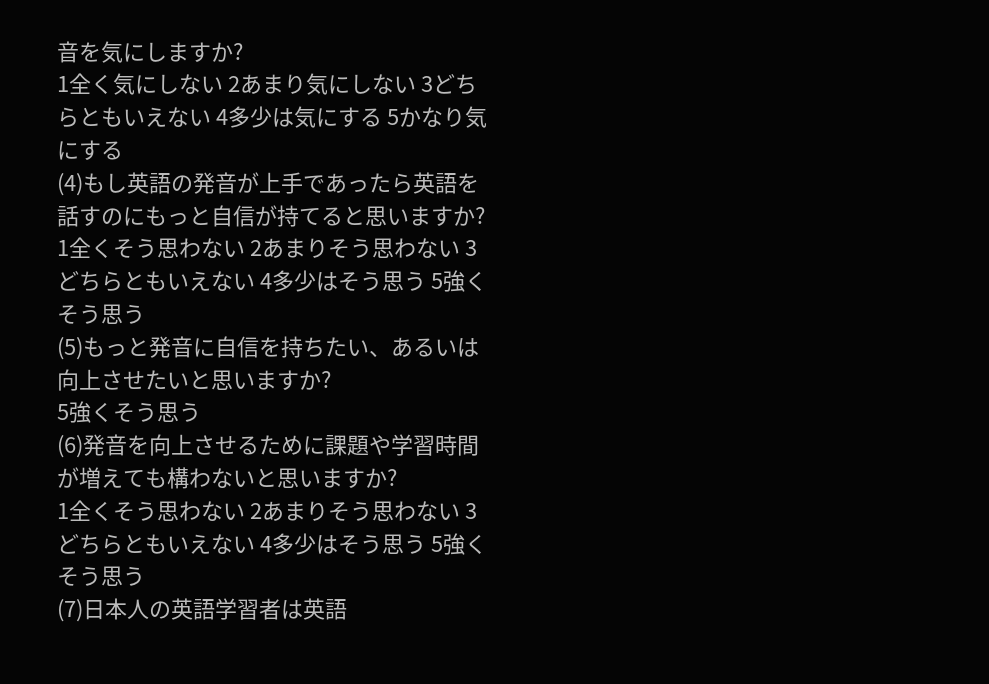音を気にしますか?
1全く気にしない 2あまり気にしない 3どちらともいえない 4多少は気にする 5かなり気にする
(4)もし英語の発音が上手であったら英語を話すのにもっと自信が持てると思いますか?
1全くそう思わない 2あまりそう思わない 3どちらともいえない 4多少はそう思う 5強くそう思う
(5)もっと発音に自信を持ちたい、あるいは向上させたいと思いますか?
5強くそう思う
(6)発音を向上させるために課題や学習時間が増えても構わないと思いますか?
1全くそう思わない 2あまりそう思わない 3どちらともいえない 4多少はそう思う 5強くそう思う
(7)日本人の英語学習者は英語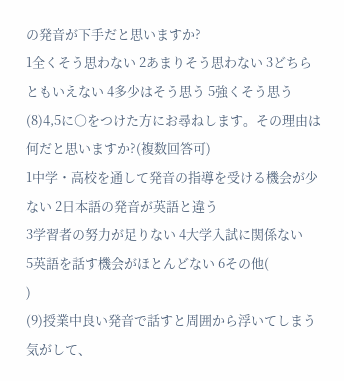の発音が下手だと思いますか?
1全くそう思わない 2あまりそう思わない 3どちらともいえない 4多少はそう思う 5強くそう思う
(8)4,5に○をつけた方にお尋ねします。その理由は何だと思いますか?(複数回答可)
1中学・高校を通して発音の指導を受ける機会が少ない 2日本語の発音が英語と違う
3学習者の努力が足りない 4大学入試に関係ない
5英語を話す機会がほとんどない 6その他(
)
(9)授業中良い発音で話すと周囲から浮いてしまう気がして、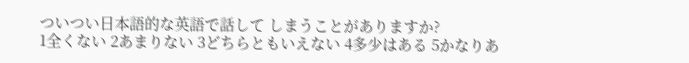ついつい日本語的な英語で話して しまうことがありますか?
1全くない 2あまりない 3どちらともいえない 4多少はある 5かなりあ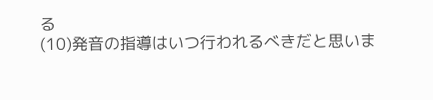る
(10)発音の指導はいつ行われるべきだと思いま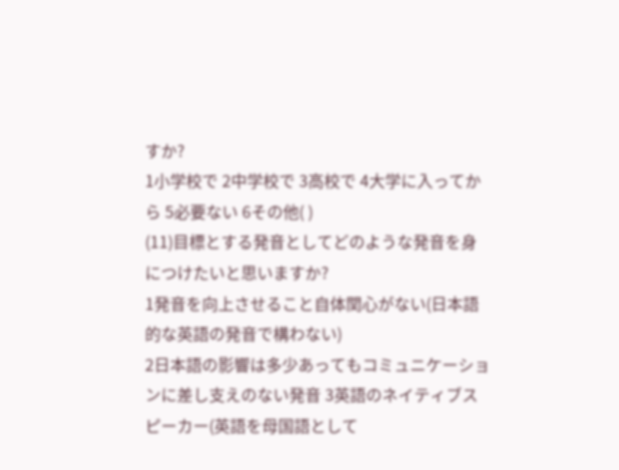すか?
1小学校で 2中学校で 3高校で 4大学に入ってから 5必要ない 6その他( )
(11)目標とする発音としてどのような発音を身につけたいと思いますか?
1発音を向上させること自体関心がない(日本語的な英語の発音で構わない)
2日本語の影響は多少あってもコミュニケーションに差し支えのない発音 3英語のネイティブスピーカー(英語を母国語として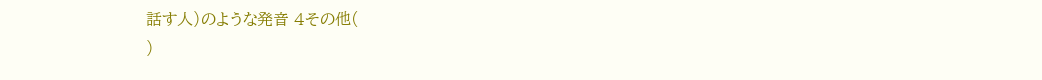話す人)のような発音 4その他(
)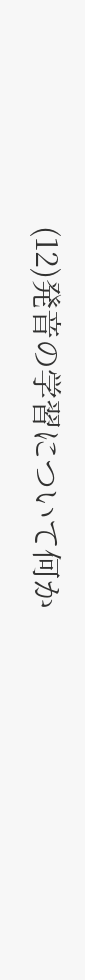(12)発音の学習について何か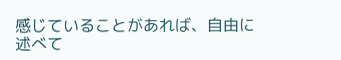感じていることがあれば、自由に述べて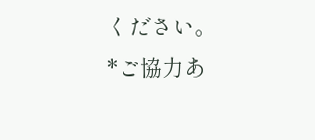ください。
*ご協力あ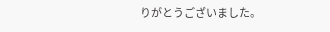りがとうございました。